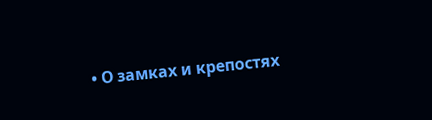• О замках и крепостях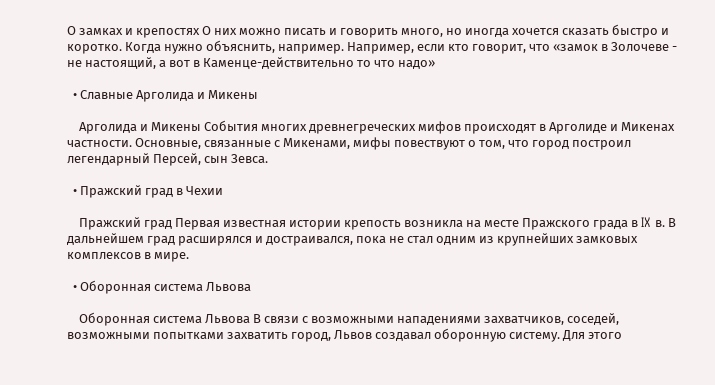О замках и крепостях О них можно писать и говорить много, но иногда хочется сказать быстро и коротко. Когда нужно объяснить, например. Например, если кто говорит, что «замок в Золочеве - не настоящий, а вот в Каменце-действительно то что надо»

  • Славные Арголида и Микены

    Арголида и Микены События многих древнегреческих мифов происходят в Арголиде и Микенах частности. Основные, связанные с Микенами, мифы повествуют о том, что город построил легендарный Персей, сын Зевса.

  • Пражский град в Чехии

    Пражский град Первая известная истории крепость возникла на месте Пражского града в IX в. В дальнейшем град расширялся и достраивался, пока не стал одним из крупнейших замковых комплексов в мире.

  • Оборонная система Львова

    Оборонная система Львова В связи с возможными нападениями захватчиков, соседей, возможными попытками захватить город, Львов создавал оборонную систему. Для этого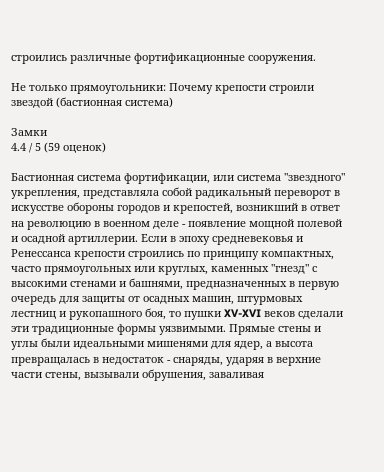строились различные фортификационные сооружения.

Не только прямоугольники: Почему крепости строили звездой (бастионная система)

Замки
4.4 / 5 (59 оценок)

Бастионная система фортификации, или система "звездного" укрепления, представляла собой радикальный переворот в искусстве обороны городов и крепостей, возникший в ответ на революцию в военном деле - появление мощной полевой и осадной артиллерии. Если в эпоху средневековья и Ренессанса крепости строились по принципу компактных, часто прямоугольных или круглых, каменных "гнезд" с высокими стенами и башнями, предназначенных в первую очередь для защиты от осадных машин, штурмовых лестниц и рукопашного боя, то пушки XV-XVI веков сделали эти традиционные формы уязвимыми. Прямые стены и углы были идеальными мишенями для ядер, а высота превращалась в недостаток - снаряды, ударяя в верхние части стены, вызывали обрушения, заваливая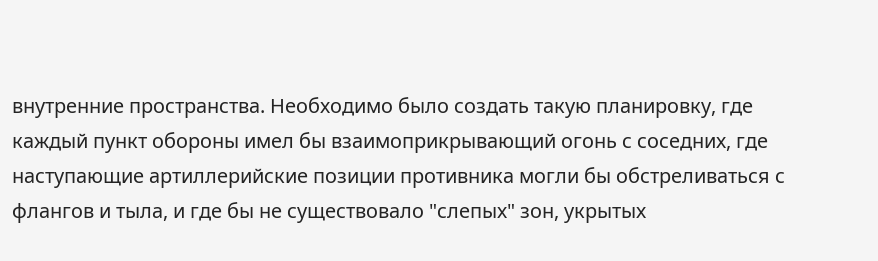внутренние пространства. Необходимо было создать такую планировку, где каждый пункт обороны имел бы взаимоприкрывающий огонь с соседних, где наступающие артиллерийские позиции противника могли бы обстреливаться с флангов и тыла, и где бы не существовало "слепых" зон, укрытых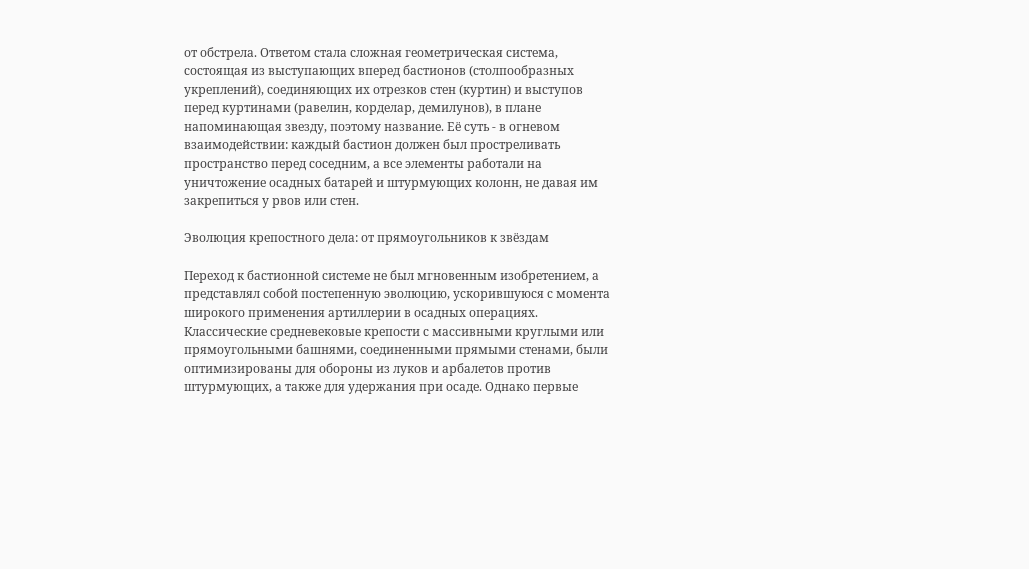от обстрела. Ответом стала сложная геометрическая система, состоящая из выступающих вперед бастионов (столпообразных укреплений), соединяющих их отрезков стен (куртин) и выступов перед куртинами (равелин, корделар, демилунов), в плане напоминающая звезду, поэтому название. Её суть - в огневом взаимодействии: каждый бастион должен был простреливать пространство перед соседним, а все элементы работали на уничтожение осадных батарей и штурмующих колонн, не давая им закрепиться у рвов или стен.

Эволюция крепостного дела: от прямоугольников к звёздам

Переход к бастионной системе не был мгновенным изобретением, а представлял собой постепенную эволюцию, ускорившуюся с момента широкого применения артиллерии в осадных операциях. Классические средневековые крепости с массивными круглыми или прямоугольными башнями, соединенными прямыми стенами, были оптимизированы для обороны из луков и арбалетов против штурмующих, а также для удержания при осаде. Однако первые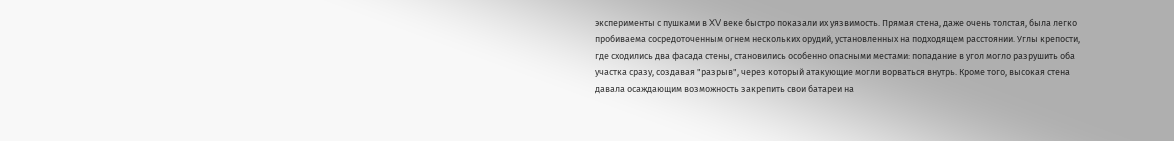эксперименты с пушками в XV веке быстро показали их уязвимость. Прямая стена, даже очень толстая, была легко пробиваема сосредоточенным огнем нескольких орудий, установленных на подходящем расстоянии. Углы крепости, где сходились два фасада стены, становились особенно опасными местами: попадание в угол могло разрушить оба участка сразу, создавая "разрыв", через который атакующие могли ворваться внутрь. Кроме того, высокая стена давала осаждающим возможность закрепить свои батареи на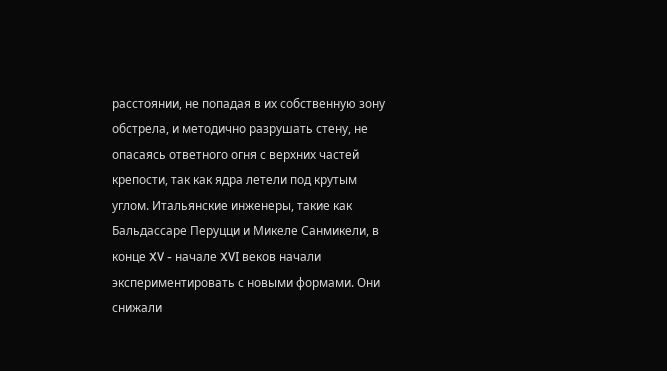расстоянии, не попадая в их собственную зону обстрела, и методично разрушать стену, не опасаясь ответного огня с верхних частей крепости, так как ядра летели под крутым углом. Итальянские инженеры, такие как Бальдассаре Перуцци и Микеле Санмикели, в конце XV - начале XVI веков начали экспериментировать с новыми формами. Они снижали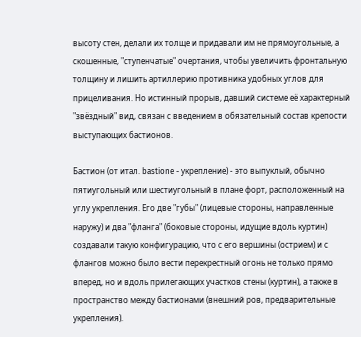высоту стен, делали их толще и придавали им не прямоугольные, а скошенные, "ступенчатые" очертания, чтобы увеличить фронтальную толщину и лишить артиллерию противника удобных углов для прицеливания. Но истинный прорыв, давший системе её характерный "звёздный" вид, связан с введением в обязательный состав крепости выступающих бастионов.

Бастион (от итал. bastione - укрепление) - это выпуклый, обычно пятиугольный или шестиугольный в плане форт, расположенный на углу укрепления. Его две "губы" (лицевые стороны, направленные наружу) и два "фланга" (боковые стороны, идущие вдоль куртин) создавали такую конфигурацию, что с его вершины (острием) и с флангов можно было вести перекрестный огонь не только прямо вперед, но и вдоль прилегающих участков стены (куртин), а также в пространство между бастионами (внешний ров, предварительные укрепления).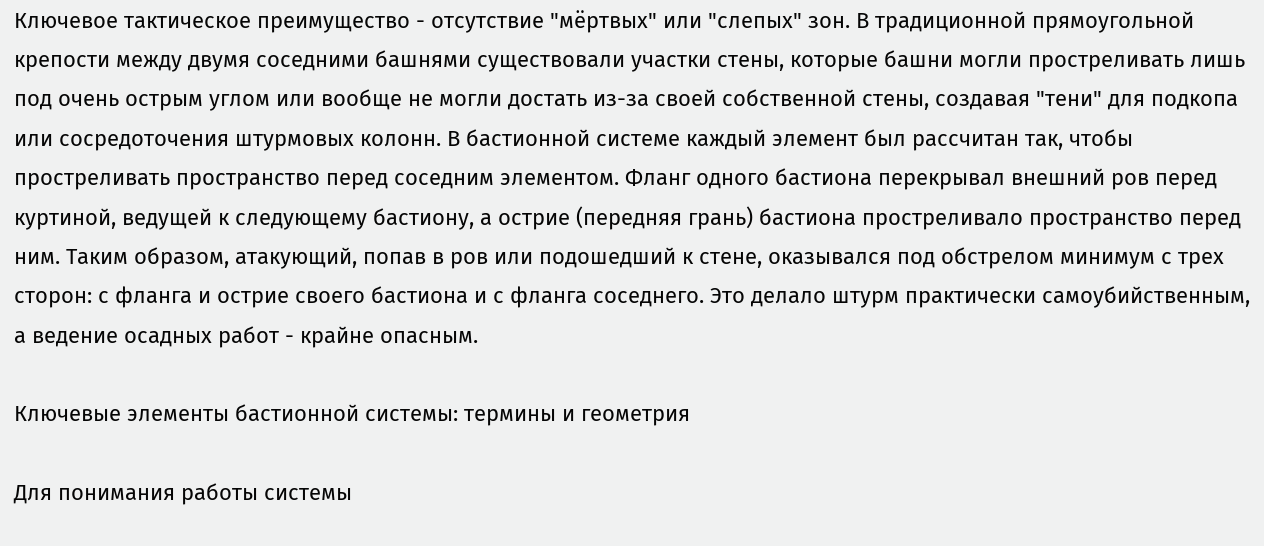Ключевое тактическое преимущество - отсутствие "мёртвых" или "слепых" зон. В традиционной прямоугольной крепости между двумя соседними башнями существовали участки стены, которые башни могли простреливать лишь под очень острым углом или вообще не могли достать из-за своей собственной стены, создавая "тени" для подкопа или сосредоточения штурмовых колонн. В бастионной системе каждый элемент был рассчитан так, чтобы простреливать пространство перед соседним элементом. Фланг одного бастиона перекрывал внешний ров перед куртиной, ведущей к следующему бастиону, а острие (передняя грань) бастиона простреливало пространство перед ним. Таким образом, атакующий, попав в ров или подошедший к стене, оказывался под обстрелом минимум с трех сторон: с фланга и острие своего бастиона и с фланга соседнего. Это делало штурм практически самоубийственным, а ведение осадных работ - крайне опасным.

Ключевые элементы бастионной системы: термины и геометрия

Для понимания работы системы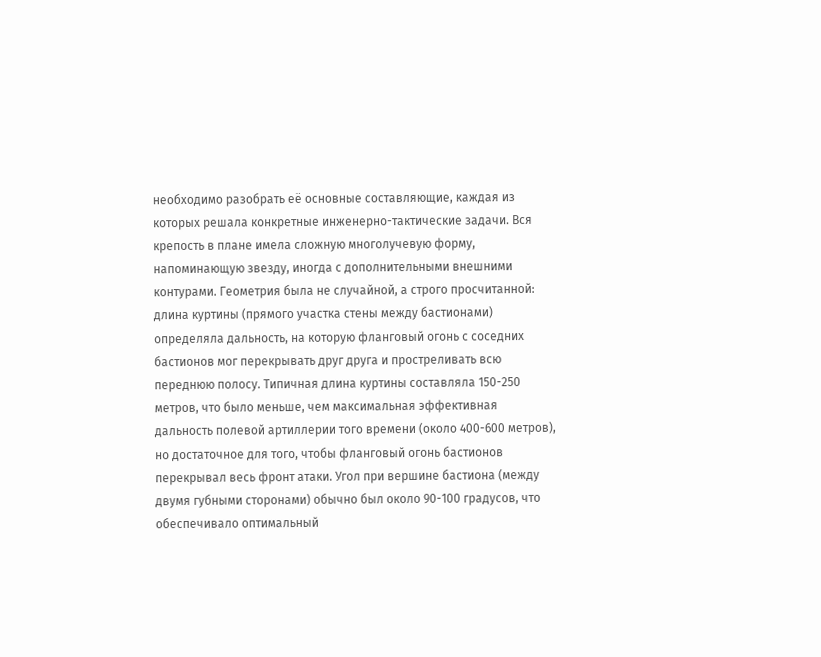необходимо разобрать её основные составляющие, каждая из которых решала конкретные инженерно-тактические задачи. Вся крепость в плане имела сложную многолучевую форму, напоминающую звезду, иногда с дополнительными внешними контурами. Геометрия была не случайной, а строго просчитанной: длина куртины (прямого участка стены между бастионами) определяла дальность, на которую фланговый огонь с соседних бастионов мог перекрывать друг друга и простреливать всю переднюю полосу. Типичная длина куртины составляла 150-250 метров, что было меньше, чем максимальная эффективная дальность полевой артиллерии того времени (около 400-600 метров), но достаточное для того, чтобы фланговый огонь бастионов перекрывал весь фронт атаки. Угол при вершине бастиона (между двумя губными сторонами) обычно был около 90-100 градусов, что обеспечивало оптимальный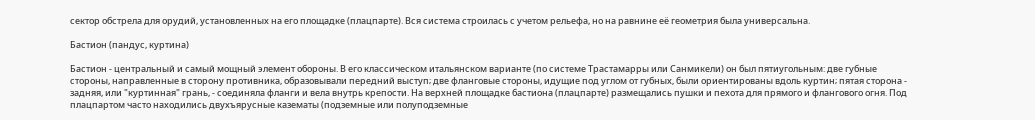сектор обстрела для орудий, установленных на его площадке (плацпарте). Вся система строилась с учетом рельефа, но на равнине её геометрия была универсальна.

Бастион (пандус, куртина)

Бастион - центральный и самый мощный элемент обороны. В его классическом итальянском варианте (по системе Трастамарры или Санмикели) он был пятиугольным: две губные стороны, направленные в сторону противника, образовывали передний выступ; две фланговые стороны, идущие под углом от губных, были ориентированы вдоль куртин; пятая сторона - задняя, или "куртинная" грань, - соединяла фланги и вела внутрь крепости. На верхней площадке бастиона (плацпарте) размещались пушки и пехота для прямого и флангового огня. Под плацпартом часто находились двухъярусные казематы (подземные или полуподземные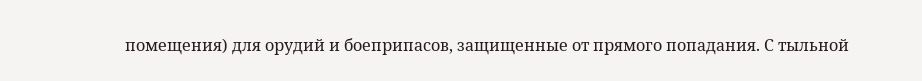помещения) для орудий и боеприпасов, защищенные от прямого попадания. С тыльной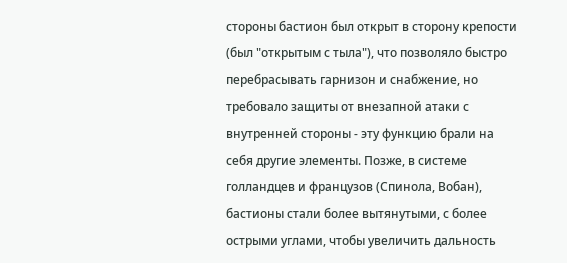стороны бастион был открыт в сторону крепости (был "открытым с тыла"), что позволяло быстро перебрасывать гарнизон и снабжение, но требовало защиты от внезапной атаки с внутренней стороны - эту функцию брали на себя другие элементы. Позже, в системе голландцев и французов (Спинола, Вобан), бастионы стали более вытянутыми, с более острыми углами, чтобы увеличить дальность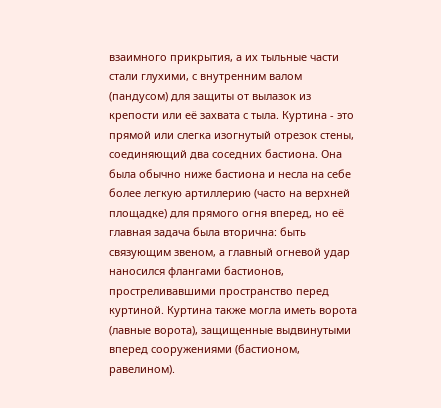взаимного прикрытия, а их тыльные части стали глухими, с внутренним валом (пандусом) для защиты от вылазок из крепости или её захвата с тыла. Куртина - это прямой или слегка изогнутый отрезок стены, соединяющий два соседних бастиона. Она была обычно ниже бастиона и несла на себе более легкую артиллерию (часто на верхней площадке) для прямого огня вперед, но её главная задача была вторична: быть связующим звеном, а главный огневой удар наносился флангами бастионов, простреливавшими пространство перед куртиной. Куртина также могла иметь ворота (лавные ворота), защищенные выдвинутыми вперед сооружениями (бастионом, равелином).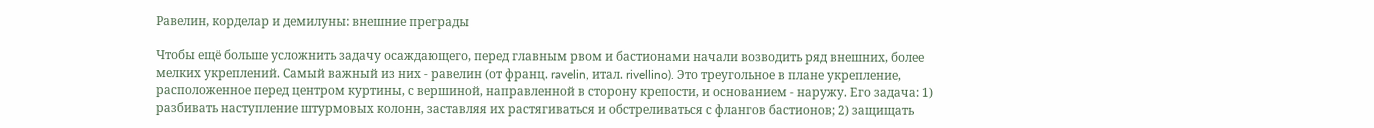Равелин, корделар и демилуны: внешние преграды

Чтобы ещё больше усложнить задачу осаждающего, перед главным рвом и бастионами начали возводить ряд внешних, более мелких укреплений. Самый важный из них - равелин (от франц. ravelin, итал. rivellino). Это треугольное в плане укрепление, расположенное перед центром куртины, с вершиной, направленной в сторону крепости, и основанием - наружу. Его задача: 1) разбивать наступление штурмовых колонн, заставляя их растягиваться и обстреливаться с флангов бастионов; 2) защищать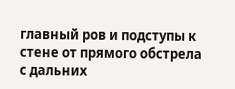главный ров и подступы к стене от прямого обстрела с дальних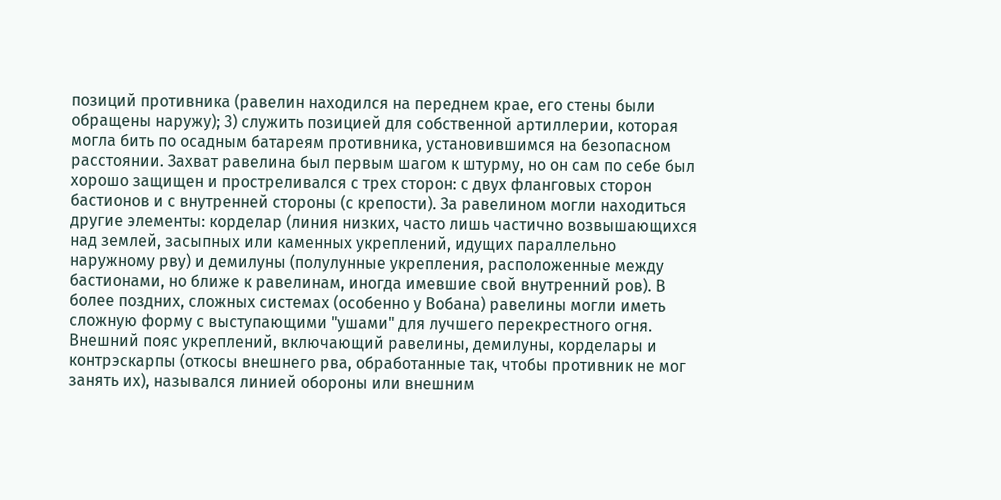позиций противника (равелин находился на переднем крае, его стены были обращены наружу); 3) служить позицией для собственной артиллерии, которая могла бить по осадным батареям противника, установившимся на безопасном расстоянии. Захват равелина был первым шагом к штурму, но он сам по себе был хорошо защищен и простреливался с трех сторон: с двух фланговых сторон бастионов и с внутренней стороны (с крепости). За равелином могли находиться другие элементы: корделар (линия низких, часто лишь частично возвышающихся над землей, засыпных или каменных укреплений, идущих параллельно наружному рву) и демилуны (полулунные укрепления, расположенные между бастионами, но ближе к равелинам, иногда имевшие свой внутренний ров). В более поздних, сложных системах (особенно у Вобана) равелины могли иметь сложную форму с выступающими "ушами" для лучшего перекрестного огня. Внешний пояс укреплений, включающий равелины, демилуны, корделары и контрэскарпы (откосы внешнего рва, обработанные так, чтобы противник не мог занять их), назывался линией обороны или внешним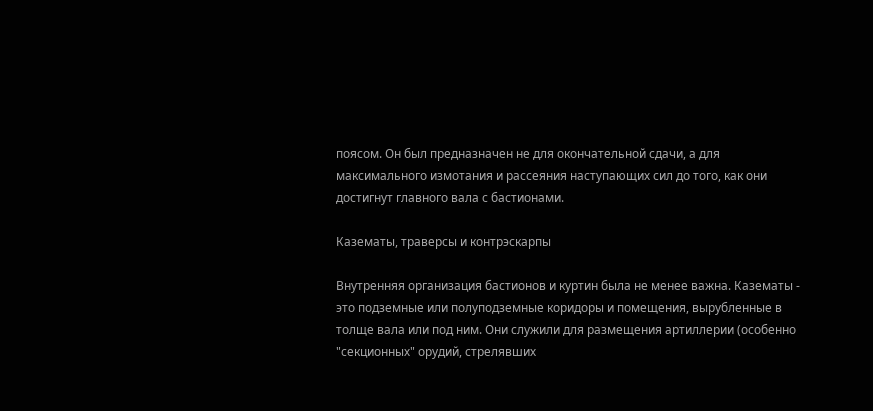поясом. Он был предназначен не для окончательной сдачи, а для максимального измотания и рассеяния наступающих сил до того, как они достигнут главного вала с бастионами.

Казематы, траверсы и контрэскарпы

Внутренняя организация бастионов и куртин была не менее важна. Казематы - это подземные или полуподземные коридоры и помещения, вырубленные в толще вала или под ним. Они служили для размещения артиллерии (особенно "секционных" орудий, стрелявших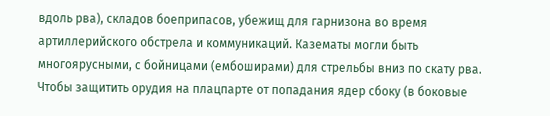вдоль рва), складов боеприпасов, убежищ для гарнизона во время артиллерийского обстрела и коммуникаций. Казематы могли быть многоярусными, с бойницами (ембоширами) для стрельбы вниз по скату рва. Чтобы защитить орудия на плацпарте от попадания ядер сбоку (в боковые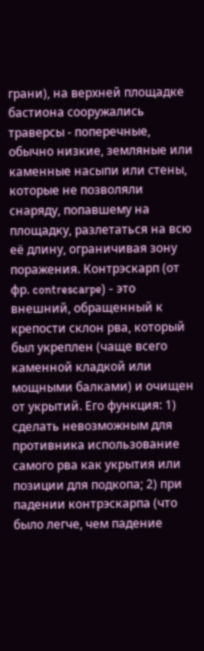грани), на верхней площадке бастиона сооружались траверсы - поперечные, обычно низкие, земляные или каменные насыпи или стены, которые не позволяли снаряду, попавшему на площадку, разлетаться на всю её длину, ограничивая зону поражения. Контрэскарп (от фр. contrescarpe) - это внешний, обращенный к крепости склон рва, который был укреплен (чаще всего каменной кладкой или мощными балками) и очищен от укрытий. Его функция: 1) сделать невозможным для противника использование самого рва как укрытия или позиции для подкопа; 2) при падении контрэскарпа (что было легче, чем падение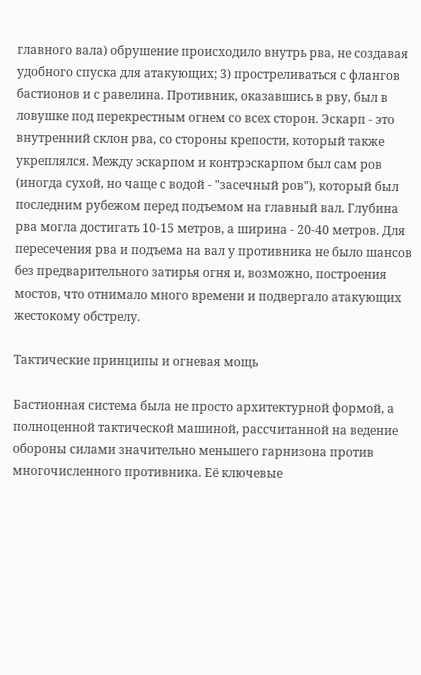главного вала) обрушение происходило внутрь рва, не создавая удобного спуска для атакующих; 3) простреливаться с флангов бастионов и с равелина. Противник, оказавшись в рву, был в ловушке под перекрестным огнем со всех сторон. Эскарп - это внутренний склон рва, со стороны крепости, который также укреплялся. Между эскарпом и контрэскарпом был сам ров (иногда сухой, но чаще с водой - "засечный ров"), который был последним рубежом перед подъемом на главный вал. Глубина рва могла достигать 10-15 метров, а ширина - 20-40 метров. Для пересечения рва и подъема на вал у противника не было шансов без предварительного затирья огня и, возможно, построения мостов, что отнимало много времени и подвергало атакующих жестокому обстрелу.

Тактические принципы и огневая мощь

Бастионная система была не просто архитектурной формой, а полноценной тактической машиной, рассчитанной на ведение обороны силами значительно меньшего гарнизона против многочисленного противника. Её ключевые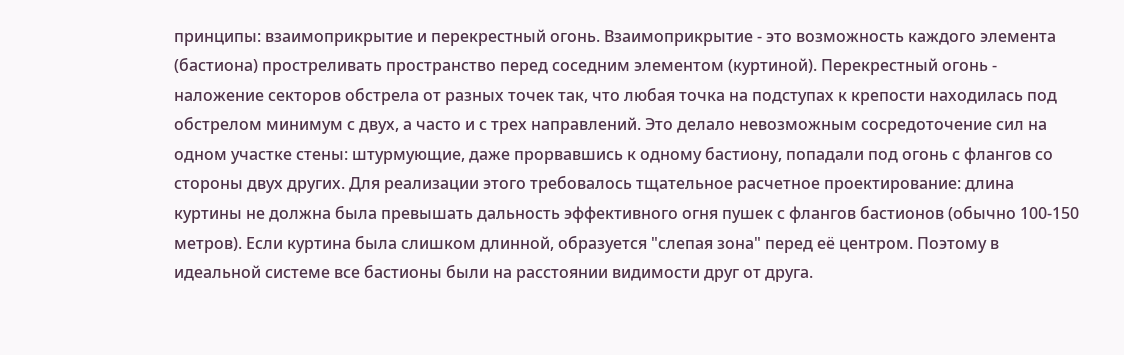принципы: взаимоприкрытие и перекрестный огонь. Взаимоприкрытие - это возможность каждого элемента (бастиона) простреливать пространство перед соседним элементом (куртиной). Перекрестный огонь - наложение секторов обстрела от разных точек так, что любая точка на подступах к крепости находилась под обстрелом минимум с двух, а часто и с трех направлений. Это делало невозможным сосредоточение сил на одном участке стены: штурмующие, даже прорвавшись к одному бастиону, попадали под огонь с флангов со стороны двух других. Для реализации этого требовалось тщательное расчетное проектирование: длина куртины не должна была превышать дальность эффективного огня пушек с флангов бастионов (обычно 100-150 метров). Если куртина была слишком длинной, образуется "слепая зона" перед её центром. Поэтому в идеальной системе все бастионы были на расстоянии видимости друг от друга.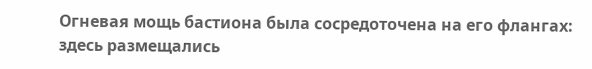Огневая мощь бастиона была сосредоточена на его флангах: здесь размещались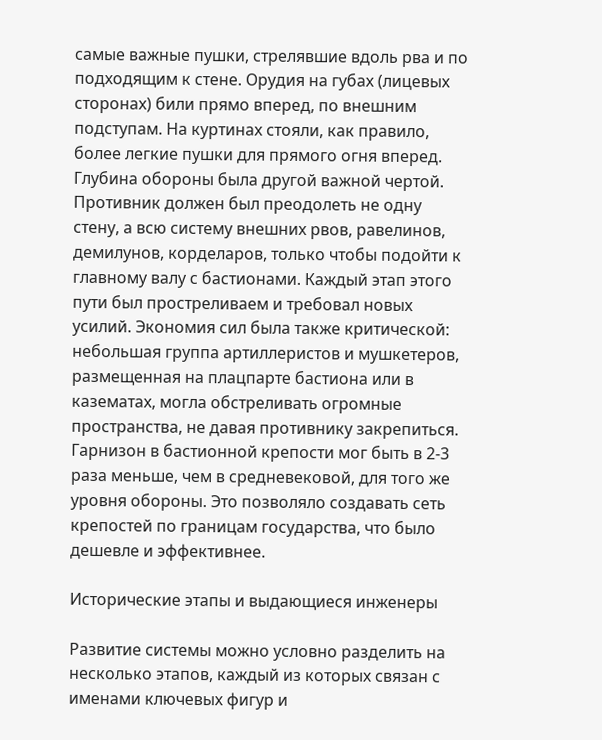самые важные пушки, стрелявшие вдоль рва и по подходящим к стене. Орудия на губах (лицевых сторонах) били прямо вперед, по внешним подступам. На куртинах стояли, как правило, более легкие пушки для прямого огня вперед. Глубина обороны была другой важной чертой. Противник должен был преодолеть не одну стену, а всю систему внешних рвов, равелинов, демилунов, корделаров, только чтобы подойти к главному валу с бастионами. Каждый этап этого пути был простреливаем и требовал новых усилий. Экономия сил была также критической: небольшая группа артиллеристов и мушкетеров, размещенная на плацпарте бастиона или в казематах, могла обстреливать огромные пространства, не давая противнику закрепиться. Гарнизон в бастионной крепости мог быть в 2-3 раза меньше, чем в средневековой, для того же уровня обороны. Это позволяло создавать сеть крепостей по границам государства, что было дешевле и эффективнее.

Исторические этапы и выдающиеся инженеры

Развитие системы можно условно разделить на несколько этапов, каждый из которых связан с именами ключевых фигур и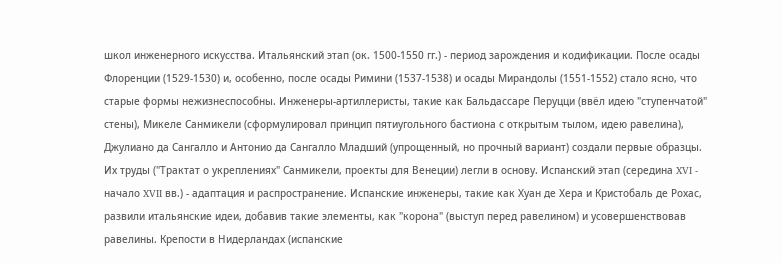школ инженерного искусства. Итальянский этап (ок. 1500-1550 гг.) - период зарождения и кодификации. После осады Флоренции (1529-1530) и, особенно, после осады Римини (1537-1538) и осады Мирандолы (1551-1552) стало ясно, что старые формы нежизнеспособны. Инженеры-артиллеристы, такие как Бальдассаре Перуцци (ввёл идею "ступенчатой" стены), Микеле Санмикели (сформулировал принцип пятиугольного бастиона с открытым тылом, идею равелина), Джулиано да Сангалло и Антонио да Сангалло Младший (упрощенный, но прочный вариант) создали первые образцы. Их труды ("Трактат о укреплениях" Санмикели, проекты для Венеции) легли в основу. Испанский этап (середина XVI - начало XVII вв.) - адаптация и распространение. Испанские инженеры, такие как Хуан де Хера и Кристобаль де Рохас, развили итальянские идеи, добавив такие элементы, как "корона" (выступ перед равелином) и усовершенствовав равелины. Крепости в Нидерландах (испанские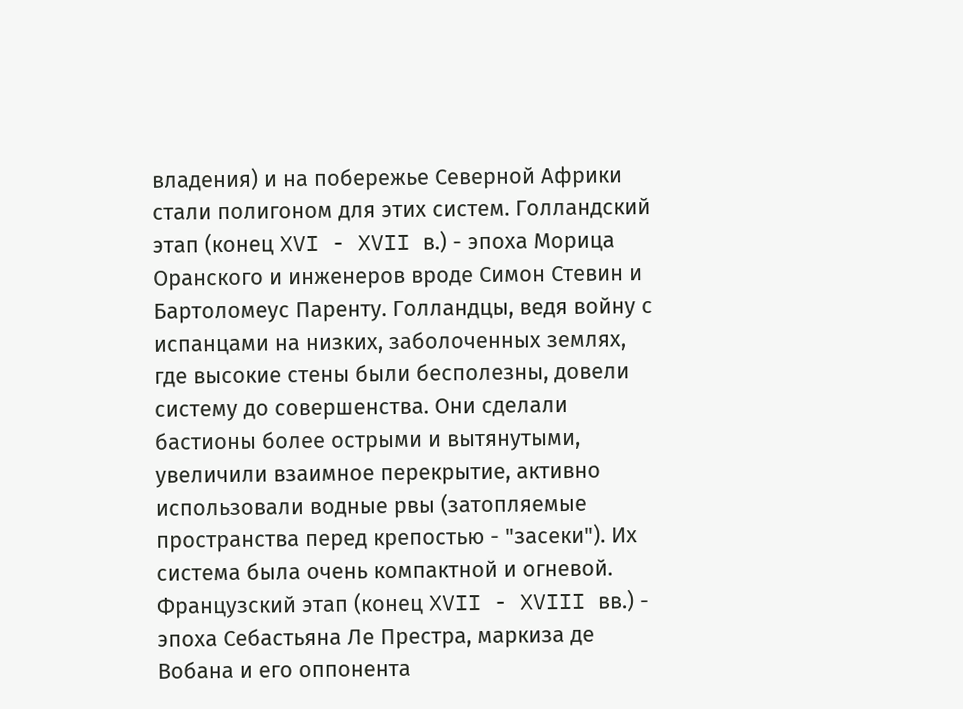владения) и на побережье Северной Африки стали полигоном для этих систем. Голландский этап (конец XVI - XVII в.) - эпоха Морица Оранского и инженеров вроде Симон Стевин и Бартоломеус Паренту. Голландцы, ведя войну с испанцами на низких, заболоченных землях, где высокие стены были бесполезны, довели систему до совершенства. Они сделали бастионы более острыми и вытянутыми, увеличили взаимное перекрытие, активно использовали водные рвы (затопляемые пространства перед крепостью - "засеки"). Их система была очень компактной и огневой. Французский этап (конец XVII - XVIII вв.) - эпоха Себастьяна Ле Престра, маркиза де Вобана и его оппонента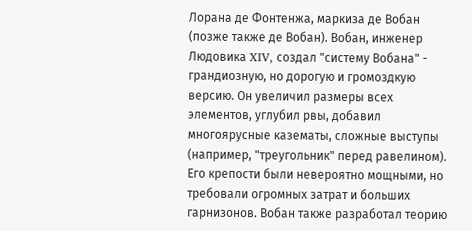Лорана де Фонтенжа, маркиза де Вобан (позже также де Вобан). Вобан, инженер Людовика XIV, создал "систему Вобана" - грандиозную, но дорогую и громоздкую версию. Он увеличил размеры всех элементов, углубил рвы, добавил многоярусные казематы, сложные выступы (например, "треугольник" перед равелином). Его крепости были невероятно мощными, но требовали огромных затрат и больших гарнизонов. Вобан также разработал теорию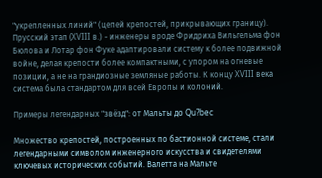"укрепленных линий" (цепей крепостей, прикрывающих границу). Прусский этап (XVIII в.) - инженеры вроде Фридриха Вильгельма фон Бюлова и Лотар фон Фуке адаптировали систему к более подвижной войне, делая крепости более компактными, с упором на огневые позиции, а не на грандиозные земляные работы. К концу XVIII века система была стандартом для всей Европы и колоний.

Примеры легендарных "звёзд": от Мальты до Qu?bec

Множество крепостей, построенных по бастионной системе, стали легендарными символом инженерного искусства и свидетелями ключевых исторических событий. Валетта на Мальте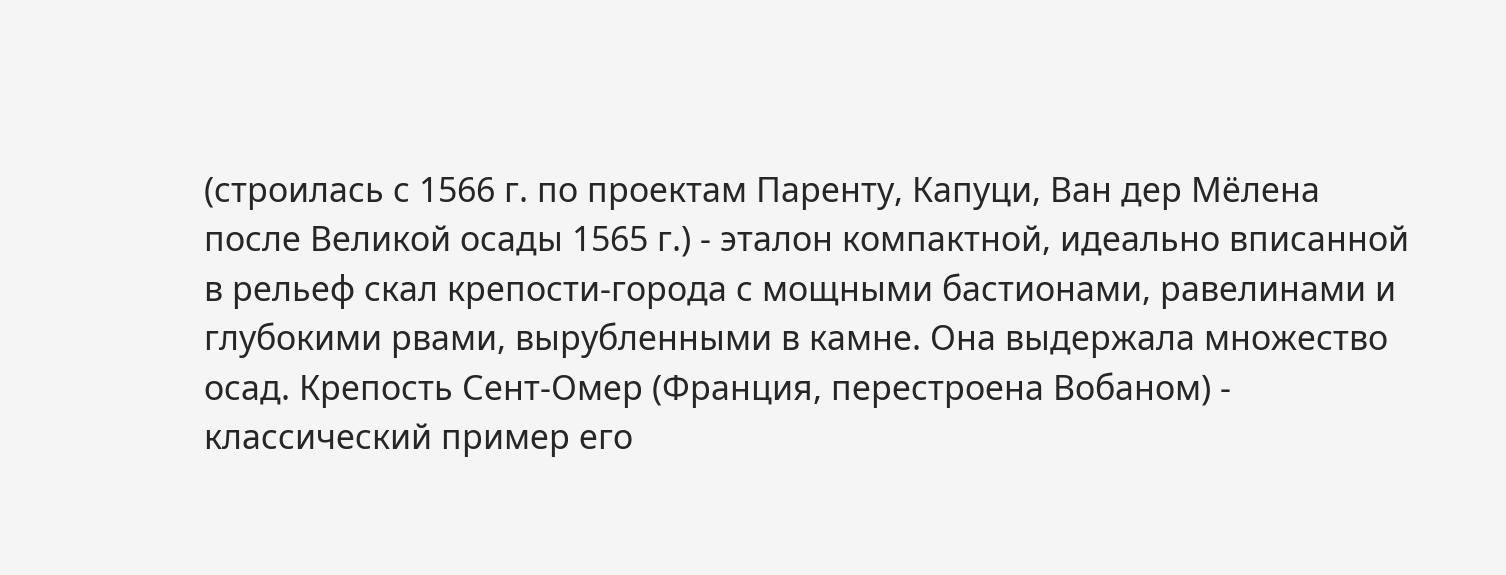(строилась с 1566 г. по проектам Паренту, Капуци, Ван дер Мёлена после Великой осады 1565 г.) - эталон компактной, идеально вписанной в рельеф скал крепости-города с мощными бастионами, равелинами и глубокими рвами, вырубленными в камне. Она выдержала множество осад. Крепость Сент-Омер (Франция, перестроена Вобаном) - классический пример его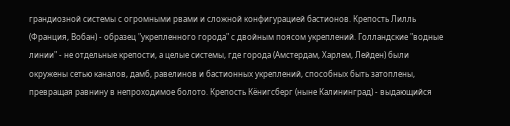грандиозной системы с огромными рвами и сложной конфигурацией бастионов. Крепость Лилль (Франция, Вобан) - образец "укрепленного города" с двойным поясом укреплений. Голландские "водные линии" - не отдельные крепости, а целые системы, где города (Амстердам, Харлем, Лейден) были окружены сетью каналов, дамб, равелинов и бастионных укреплений, способных быть затоплены, превращая равнину в непроходимое болото. Крепость Кёнигсберг (ныне Калининград) - выдающийся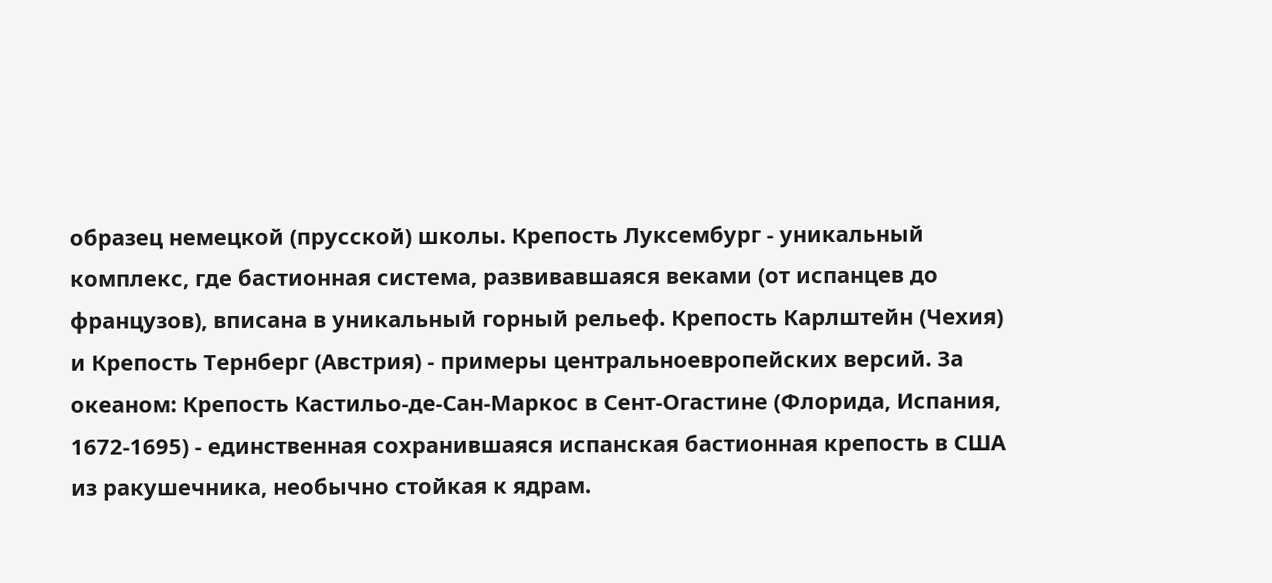образец немецкой (прусской) школы. Крепость Луксембург - уникальный комплекс, где бастионная система, развивавшаяся веками (от испанцев до французов), вписана в уникальный горный рельеф. Крепость Карлштейн (Чехия) и Крепость Тернберг (Австрия) - примеры центральноевропейских версий. За океаном: Крепость Кастильо-де-Сан-Маркос в Сент-Огастине (Флорида, Испания, 1672-1695) - единственная сохранившаяся испанская бастионная крепость в США из ракушечника, необычно стойкая к ядрам.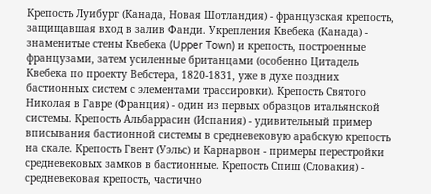Крепость Луибург (Канада, Новая Шотландия) - французская крепость, защищавшая вход в залив Фанди. Укрепления Квебека (Канада) - знаменитые стены Квебека (Upper Town) и крепость, построенные французами, затем усиленные британцами (особенно Цитадель Квебека по проекту Вебстера, 1820-1831, уже в духе поздних бастионных систем с элементами трассировки). Крепость Святого Николая в Гавре (Франция) - один из первых образцов итальянской системы. Крепость Альбаррасин (Испания) - удивительный пример вписывания бастионной системы в средневековую арабскую крепость на скале. Крепость Гвент (Уэльс) и Карнарвон - примеры перестройки средневековых замков в бастионные. Крепость Спиш (Словакия) - средневековая крепость, частично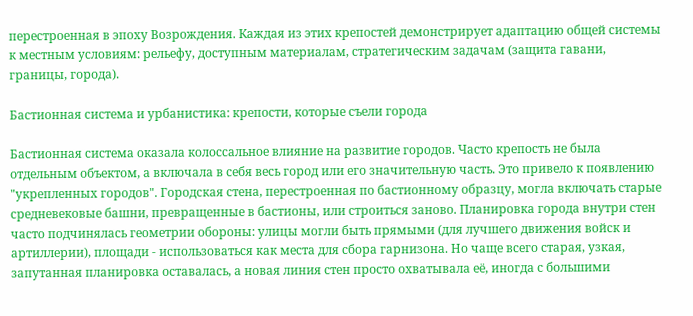перестроенная в эпоху Возрождения. Каждая из этих крепостей демонстрирует адаптацию общей системы к местным условиям: рельефу, доступным материалам, стратегическим задачам (защита гавани, границы, города).

Бастионная система и урбанистика: крепости, которые съели города

Бастионная система оказала колоссальное влияние на развитие городов. Часто крепость не была отдельным объектом, а включала в себя весь город или его значительную часть. Это привело к появлению "укрепленных городов". Городская стена, перестроенная по бастионному образцу, могла включать старые средневековые башни, превращенные в бастионы, или строиться заново. Планировка города внутри стен часто подчинялась геометрии обороны: улицы могли быть прямыми (для лучшего движения войск и артиллерии), площади - использоваться как места для сбора гарнизона. Но чаще всего старая, узкая, запутанная планировка оставалась, а новая линия стен просто охватывала её, иногда с большими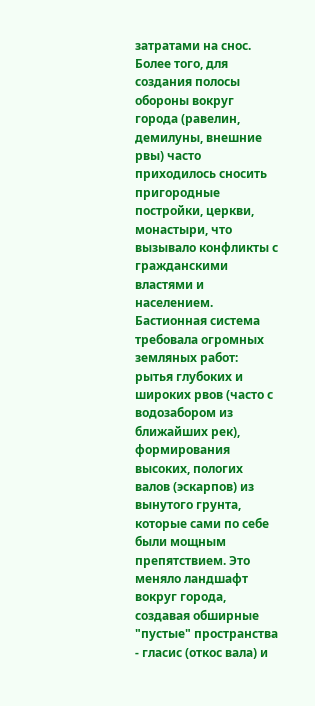затратами на снос. Более того, для создания полосы обороны вокруг города (равелин, демилуны, внешние рвы) часто приходилось сносить пригородные постройки, церкви, монастыри, что вызывало конфликты с гражданскими властями и населением. Бастионная система требовала огромных земляных работ: рытья глубоких и широких рвов (часто с водозабором из ближайших рек), формирования высоких, пологих валов (эскарпов) из вынутого грунта, которые сами по себе были мощным препятствием. Это меняло ландшафт вокруг города, создавая обширные "пустые" пространства - гласис (откос вала) и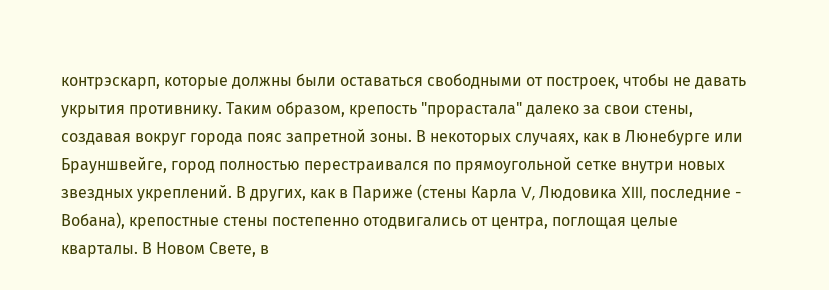контрэскарп, которые должны были оставаться свободными от построек, чтобы не давать укрытия противнику. Таким образом, крепость "прорастала" далеко за свои стены, создавая вокруг города пояс запретной зоны. В некоторых случаях, как в Люнебурге или Брауншвейге, город полностью перестраивался по прямоугольной сетке внутри новых звездных укреплений. В других, как в Париже (стены Карла V, Людовика XIII, последние - Вобана), крепостные стены постепенно отодвигались от центра, поглощая целые кварталы. В Новом Свете, в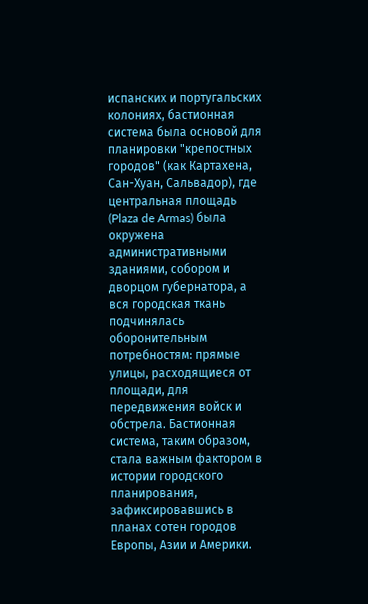испанских и португальских колониях, бастионная система была основой для планировки "крепостных городов" (как Картахена, Сан-Хуан, Сальвадор), где центральная площадь (Plaza de Armas) была окружена административными зданиями, собором и дворцом губернатора, а вся городская ткань подчинялась оборонительным потребностям: прямые улицы, расходящиеся от площади, для передвижения войск и обстрела. Бастионная система, таким образом, стала важным фактором в истории городского планирования, зафиксировавшись в планах сотен городов Европы, Азии и Америки.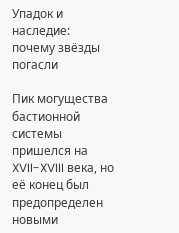Упадок и наследие: почему звёзды погасли

Пик могущества бастионной системы пришелся на XVII-XVIII века, но её конец был предопределен новыми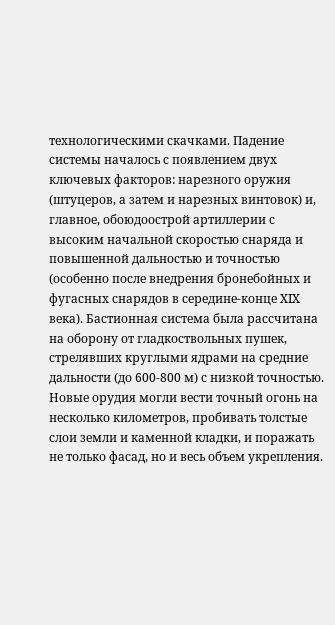технологическими скачками. Падение системы началось с появлением двух ключевых факторов: нарезного оружия (штуцеров, а затем и нарезных винтовок) и, главное, обоюдоострой артиллерии с высоким начальной скоростью снаряда и повышенной дальностью и точностью (особенно после внедрения бронебойных и фугасных снарядов в середине-конце XIX века). Бастионная система была рассчитана на оборону от гладкоствольных пушек, стрелявших круглыми ядрами на средние дальности (до 600-800 м) с низкой точностью. Новые орудия могли вести точный огонь на несколько километров, пробивать толстые слои земли и каменной кладки, и поражать не только фасад, но и весь объем укрепления.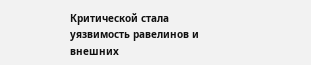Критической стала уязвимость равелинов и внешних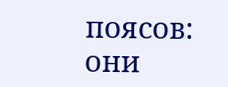поясов: они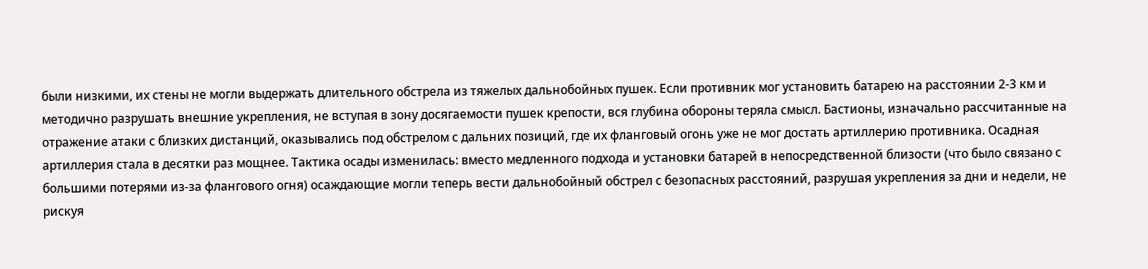были низкими, их стены не могли выдержать длительного обстрела из тяжелых дальнобойных пушек. Если противник мог установить батарею на расстоянии 2-3 км и методично разрушать внешние укрепления, не вступая в зону досягаемости пушек крепости, вся глубина обороны теряла смысл. Бастионы, изначально рассчитанные на отражение атаки с близких дистанций, оказывались под обстрелом с дальних позиций, где их фланговый огонь уже не мог достать артиллерию противника. Осадная артиллерия стала в десятки раз мощнее. Тактика осады изменилась: вместо медленного подхода и установки батарей в непосредственной близости (что было связано с большими потерями из-за флангового огня) осаждающие могли теперь вести дальнобойный обстрел с безопасных расстояний, разрушая укрепления за дни и недели, не рискуя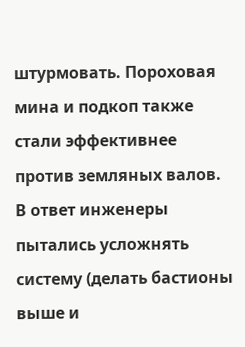штурмовать. Пороховая мина и подкоп также стали эффективнее против земляных валов. В ответ инженеры пытались усложнять систему (делать бастионы выше и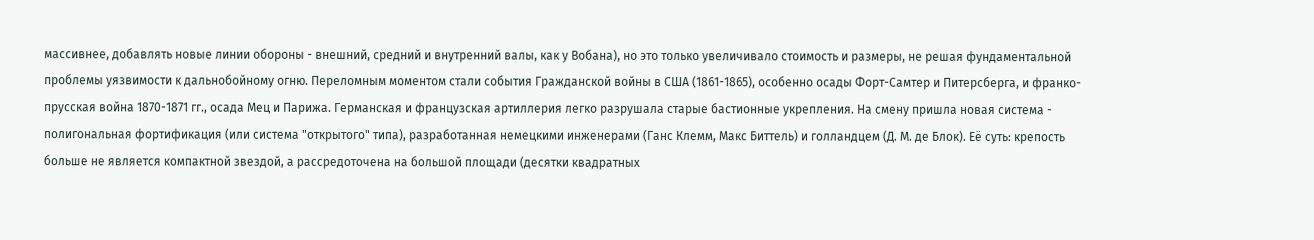массивнее, добавлять новые линии обороны - внешний, средний и внутренний валы, как у Вобана), но это только увеличивало стоимость и размеры, не решая фундаментальной проблемы уязвимости к дальнобойному огню. Переломным моментом стали события Гражданской войны в США (1861-1865), особенно осады Форт-Самтер и Питерсберга, и франко-прусская война 1870-1871 гг., осада Мец и Парижа. Германская и французская артиллерия легко разрушала старые бастионные укрепления. На смену пришла новая система - полигональная фортификация (или система "открытого" типа), разработанная немецкими инженерами (Ганс Клемм, Макс Биттель) и голландцем (Д. М. де Блок). Её суть: крепость больше не является компактной звездой, а рассредоточена на большой площади (десятки квадратных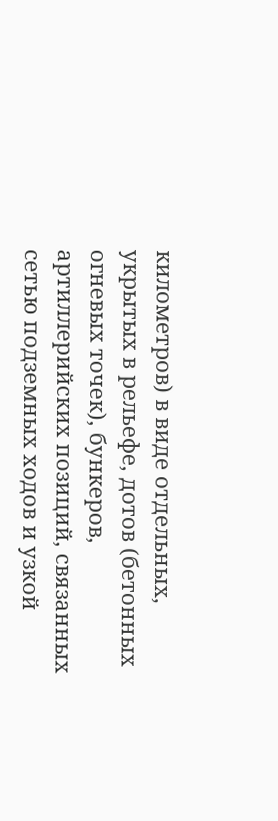километров) в виде отдельных, укрытых в рельефе, дотов (бетонных огневых точек), бункеров, артиллерийских позиций, связанных сетью подземных ходов и узкой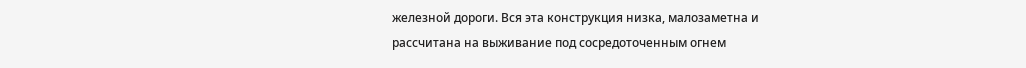железной дороги. Вся эта конструкция низка, малозаметна и рассчитана на выживание под сосредоточенным огнем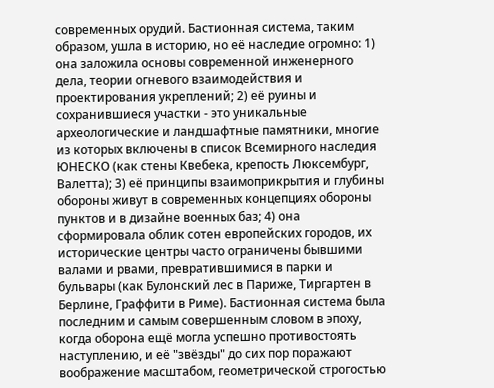современных орудий. Бастионная система, таким образом, ушла в историю, но её наследие огромно: 1) она заложила основы современной инженерного дела, теории огневого взаимодействия и проектирования укреплений; 2) её руины и сохранившиеся участки - это уникальные археологические и ландшафтные памятники, многие из которых включены в список Всемирного наследия ЮНЕСКО (как стены Квебека, крепость Люксембург, Валетта); 3) её принципы взаимоприкрытия и глубины обороны живут в современных концепциях обороны пунктов и в дизайне военных баз; 4) она сформировала облик сотен европейских городов, их исторические центры часто ограничены бывшими валами и рвами, превратившимися в парки и бульвары (как Булонский лес в Париже, Тиргартен в Берлине, Граффити в Риме). Бастионная система была последним и самым совершенным словом в эпоху, когда оборона ещё могла успешно противостоять наступлению, и её "звёзды" до сих пор поражают воображение масштабом, геометрической строгостью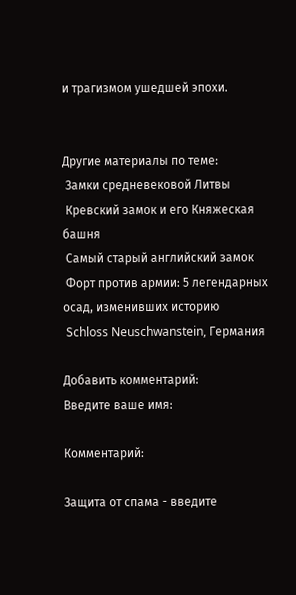и трагизмом ушедшей эпохи.


Другие материалы по теме:
 Замки средневековой Литвы
 Кревский замок и его Княжеская башня
 Самый старый английский замок
 Форт против армии: 5 легендарных осад, изменивших историю
 Sсhloss Neuschwanstein, Германия

Добавить комментарий:
Введите ваше имя:

Комментарий:

Защита от спама - введите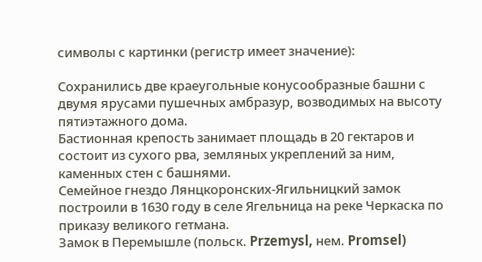символы с картинки (регистр имеет значение):

Сохранились две краеугольные конусообразные башни с двумя ярусами пушечных амбразур, возводимых на высоту пятиэтажного дома.
Бастионная крепость занимает площадь в 20 гектаров и состоит из сухого рва, земляных укреплений за ним, каменных стен с башнями.
Семейное гнездо Лянцкоронских-Ягильницкий замок построили в 1630 году в селе Ягельница на реке Черкаска по приказу великого гетмана.
Замок в Перемышле (польск. Przemysl, нем. Promsel)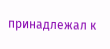принадлежал к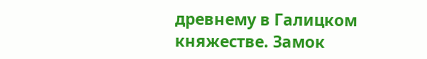древнему в Галицком княжестве. Замок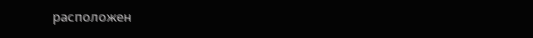расположен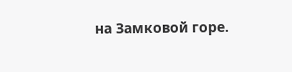на Замковой горе.